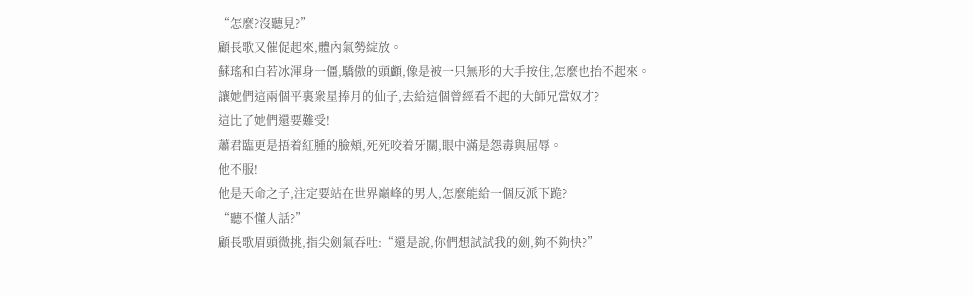“怎麼?沒聽見?”
顧長歌又催促起來,體內氣勢綻放。
蘇瑤和白若冰渾身一僵,驕傲的頭顱,像是被一只無形的大手按住,怎麼也抬不起來。
讓她們這兩個平裏衆星捧月的仙子,去給這個曾經看不起的大師兄當奴才?
這比了她們還要難受!
蕭君臨更是捂着紅腫的臉頰,死死咬着牙關,眼中滿是怨毒與屈辱。
他不服!
他是天命之子,注定要站在世界巔峰的男人,怎麼能給一個反派下跪?
“聽不懂人話?”
顧長歌眉頭微挑,指尖劍氣吞吐:“還是說,你們想試試我的劍,夠不夠快?”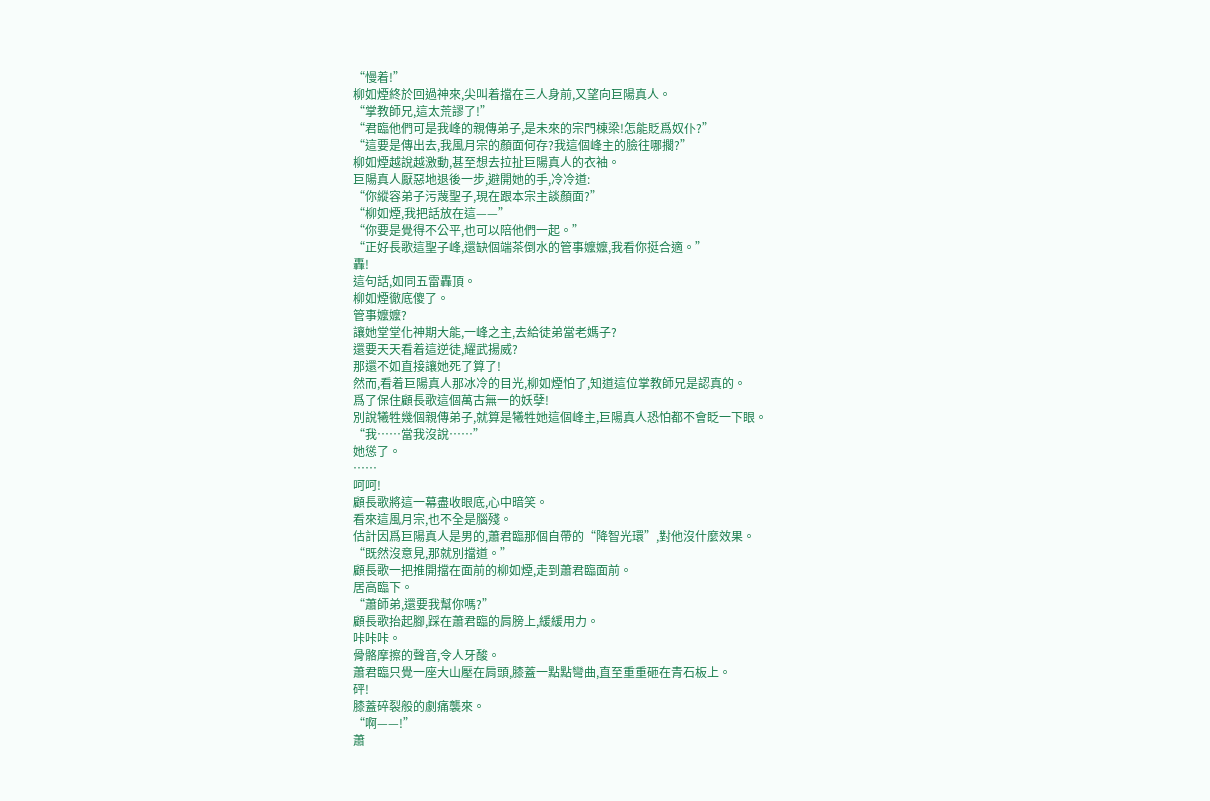“慢着!”
柳如煙終於回過神來,尖叫着擋在三人身前,又望向巨陽真人。
“掌教師兄,這太荒謬了!”
“君臨他們可是我峰的親傳弟子,是未來的宗門棟梁!怎能貶爲奴仆?”
“這要是傳出去,我風月宗的顏面何存?我這個峰主的臉往哪擱?”
柳如煙越說越激動,甚至想去拉扯巨陽真人的衣袖。
巨陽真人厭惡地退後一步,避開她的手,冷冷道:
“你縱容弟子污蔑聖子,現在跟本宗主談顏面?”
“柳如煙,我把話放在這——”
“你要是覺得不公平,也可以陪他們一起。”
“正好長歌這聖子峰,還缺個端茶倒水的管事嬤嬤,我看你挺合適。”
轟!
這句話,如同五雷轟頂。
柳如煙徹底傻了。
管事嬤嬤?
讓她堂堂化神期大能,一峰之主,去給徒弟當老媽子?
還要天天看着這逆徒,耀武揚威?
那還不如直接讓她死了算了!
然而,看着巨陽真人那冰冷的目光,柳如煙怕了,知道這位掌教師兄是認真的。
爲了保住顧長歌這個萬古無一的妖孽!
別說犧牲幾個親傳弟子,就算是犧牲她這個峰主,巨陽真人恐怕都不會眨一下眼。
“我……當我沒說……”
她慫了。
……
呵呵!
顧長歌將這一幕盡收眼底,心中暗笑。
看來這風月宗,也不全是腦殘。
估計因爲巨陽真人是男的,蕭君臨那個自帶的“降智光環”,對他沒什麼效果。
“既然沒意見,那就別擋道。”
顧長歌一把推開擋在面前的柳如煙,走到蕭君臨面前。
居高臨下。
“蕭師弟,還要我幫你嗎?”
顧長歌抬起腳,踩在蕭君臨的肩膀上,緩緩用力。
咔咔咔。
骨骼摩擦的聲音,令人牙酸。
蕭君臨只覺一座大山壓在肩頭,膝蓋一點點彎曲,直至重重砸在青石板上。
砰!
膝蓋碎裂般的劇痛襲來。
“啊——!”
蕭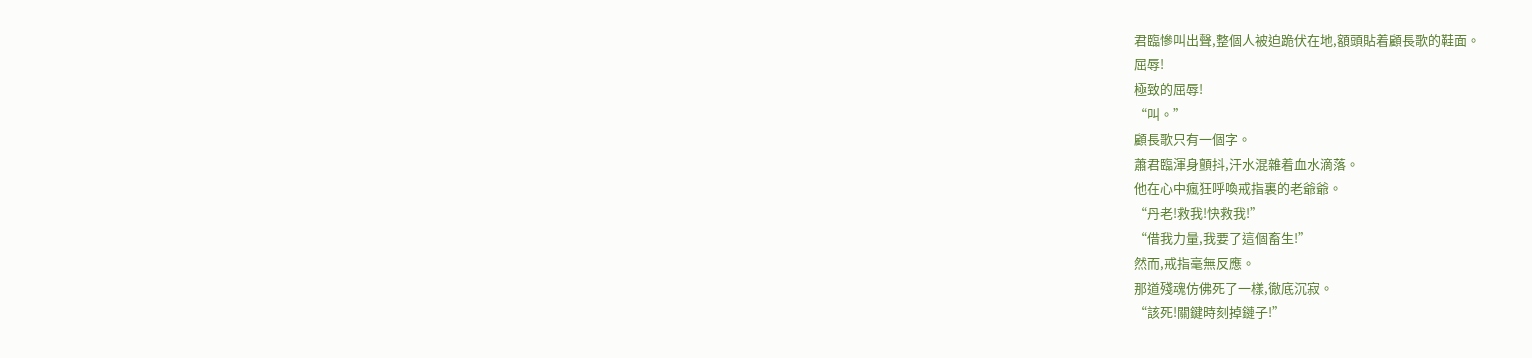君臨慘叫出聲,整個人被迫跪伏在地,額頭貼着顧長歌的鞋面。
屈辱!
極致的屈辱!
“叫。”
顧長歌只有一個字。
蕭君臨渾身顫抖,汗水混雜着血水滴落。
他在心中瘋狂呼喚戒指裏的老爺爺。
“丹老!救我!快救我!”
“借我力量,我要了這個畜生!”
然而,戒指毫無反應。
那道殘魂仿佛死了一樣,徹底沉寂。
“該死!關鍵時刻掉鏈子!”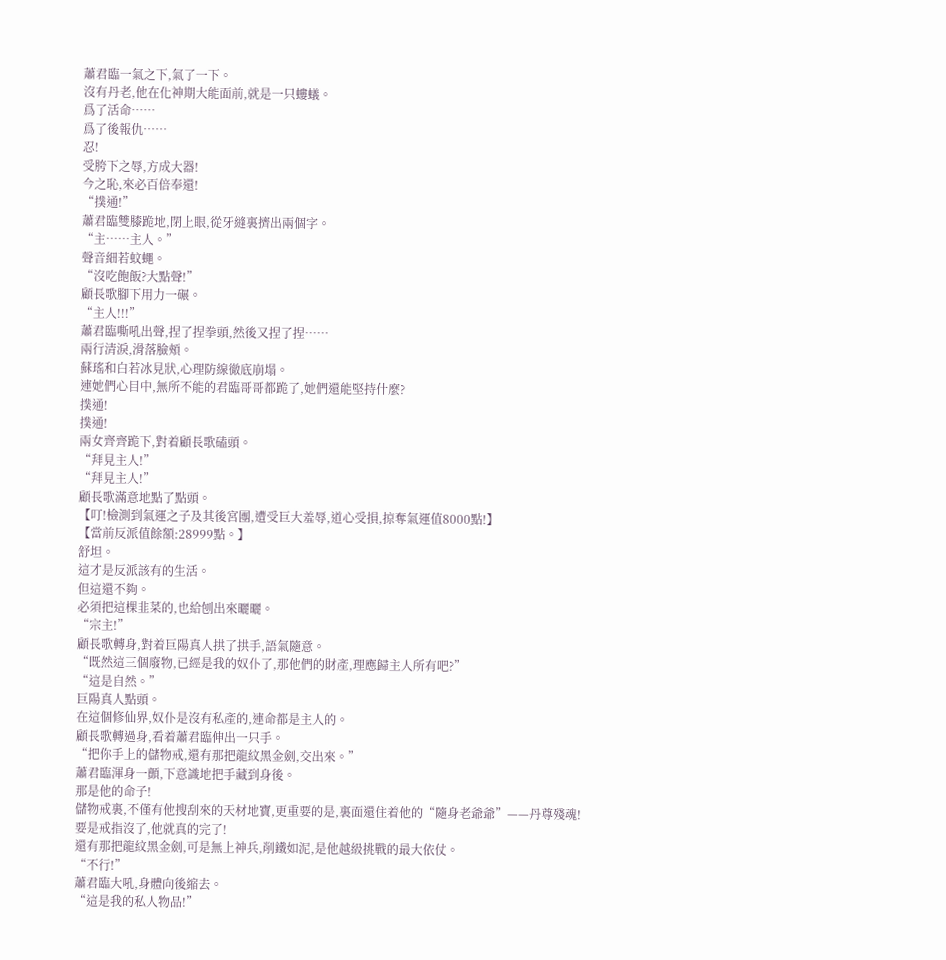蕭君臨一氣之下,氣了一下。
沒有丹老,他在化神期大能面前,就是一只螻蟻。
爲了活命……
爲了後報仇……
忍!
受胯下之辱,方成大器!
今之恥,來必百倍奉還!
“撲通!”
蕭君臨雙膝跪地,閉上眼,從牙縫裏擠出兩個字。
“主……主人。”
聲音細若蚊蠅。
“沒吃飽飯?大點聲!”
顧長歌腳下用力一碾。
“主人!!!”
蕭君臨嘶吼出聲,捏了捏拳頭,然後又捏了捏……
兩行清淚,滑落臉頰。
蘇瑤和白若冰見狀,心理防線徹底崩塌。
連她們心目中,無所不能的君臨哥哥都跪了,她們還能堅持什麼?
撲通!
撲通!
兩女齊齊跪下,對着顧長歌磕頭。
“拜見主人!”
“拜見主人!”
顧長歌滿意地點了點頭。
【叮!檢測到氣運之子及其後宮團,遭受巨大羞辱,道心受損,掠奪氣運值8000點!】
【當前反派值餘額:28999點。】
舒坦。
這才是反派該有的生活。
但這還不夠。
必須把這棵韭菜的,也給刨出來曬曬。
“宗主!”
顧長歌轉身,對着巨陽真人拱了拱手,語氣隨意。
“既然這三個廢物,已經是我的奴仆了,那他們的財產,理應歸主人所有吧?”
“這是自然。”
巨陽真人點頭。
在這個修仙界,奴仆是沒有私產的,連命都是主人的。
顧長歌轉過身,看着蕭君臨伸出一只手。
“把你手上的儲物戒,還有那把龍紋黑金劍,交出來。”
蕭君臨渾身一顫,下意識地把手藏到身後。
那是他的命子!
儲物戒裏,不僅有他搜刮來的天材地寶,更重要的是,裏面還住着他的“隨身老爺爺”——丹尊殘魂!
要是戒指沒了,他就真的完了!
還有那把龍紋黑金劍,可是無上神兵,削鐵如泥,是他越級挑戰的最大依仗。
“不行!”
蕭君臨大吼,身體向後縮去。
“這是我的私人物品!”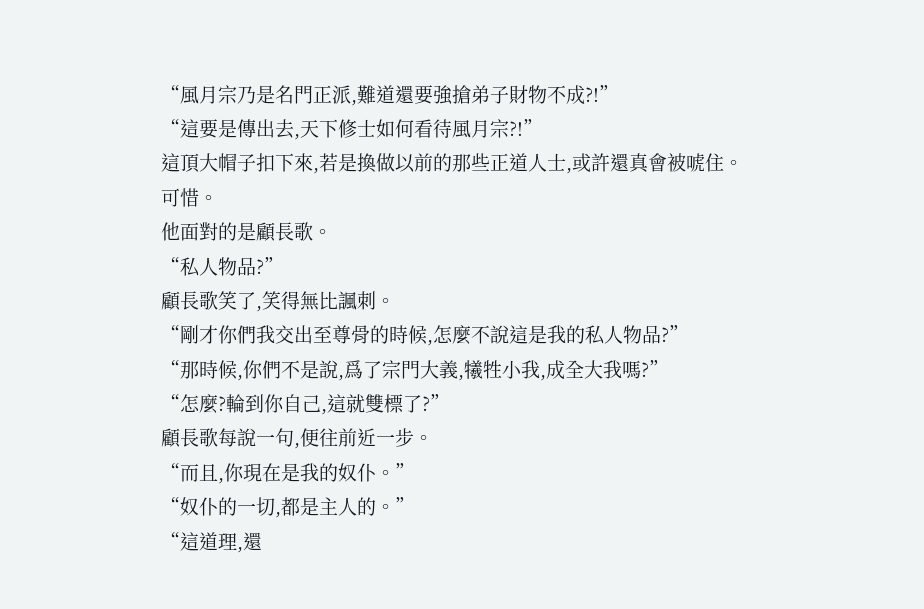“風月宗乃是名門正派,難道還要強搶弟子財物不成?!”
“這要是傳出去,天下修士如何看待風月宗?!”
這頂大帽子扣下來,若是換做以前的那些正道人士,或許還真會被唬住。
可惜。
他面對的是顧長歌。
“私人物品?”
顧長歌笑了,笑得無比諷刺。
“剛才你們我交出至尊骨的時候,怎麼不說這是我的私人物品?”
“那時候,你們不是說,爲了宗門大義,犧牲小我,成全大我嗎?”
“怎麼?輪到你自己,這就雙標了?”
顧長歌每說一句,便往前近一步。
“而且,你現在是我的奴仆。”
“奴仆的一切,都是主人的。”
“這道理,還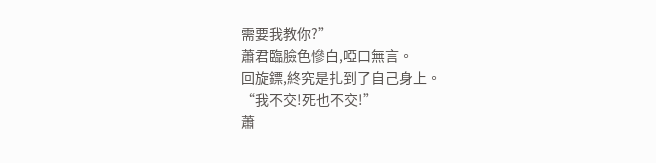需要我教你?”
蕭君臨臉色慘白,啞口無言。
回旋鏢,終究是扎到了自己身上。
“我不交!死也不交!”
蕭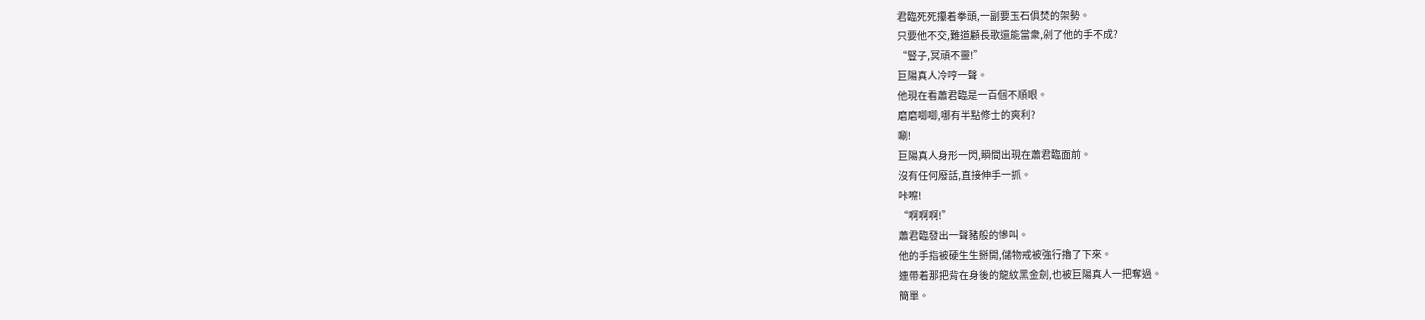君臨死死攥着拳頭,一副要玉石俱焚的架勢。
只要他不交,難道顧長歌還能當衆,剁了他的手不成?
“豎子,冥頑不靈!”
巨陽真人冷哼一聲。
他現在看蕭君臨是一百個不順眼。
磨磨唧唧,哪有半點修士的爽利?
唰!
巨陽真人身形一閃,瞬間出現在蕭君臨面前。
沒有任何廢話,直接伸手一抓。
咔嚓!
“啊啊啊!”
蕭君臨發出一聲豬般的慘叫。
他的手指被硬生生掰開,儲物戒被強行擼了下來。
連帶着那把背在身後的龍紋黑金劍,也被巨陽真人一把奪過。
簡單。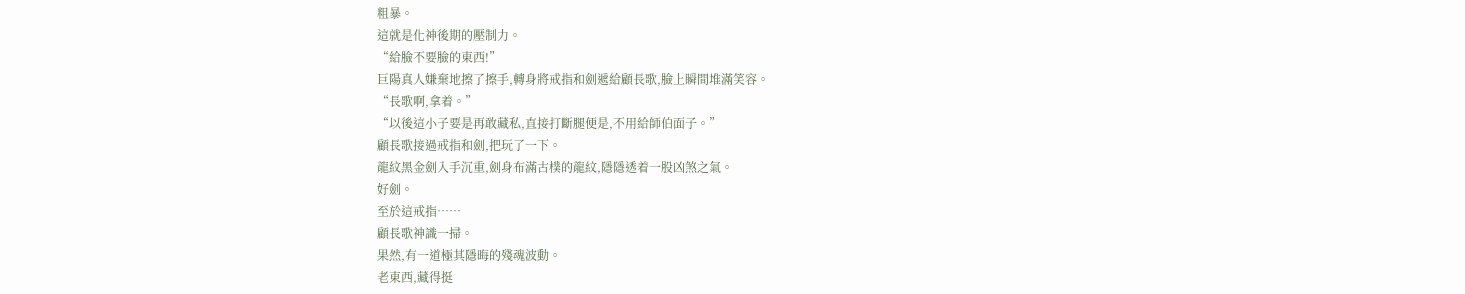粗暴。
這就是化神後期的壓制力。
“給臉不要臉的東西!”
巨陽真人嫌棄地擦了擦手,轉身將戒指和劍遞給顧長歌,臉上瞬間堆滿笑容。
“長歌啊,拿着。”
“以後這小子要是再敢藏私,直接打斷腿便是,不用給師伯面子。”
顧長歌接過戒指和劍,把玩了一下。
龍紋黑金劍入手沉重,劍身布滿古樸的龍紋,隱隱透着一股凶煞之氣。
好劍。
至於這戒指……
顧長歌神識一掃。
果然,有一道極其隱晦的殘魂波動。
老東西,藏得挺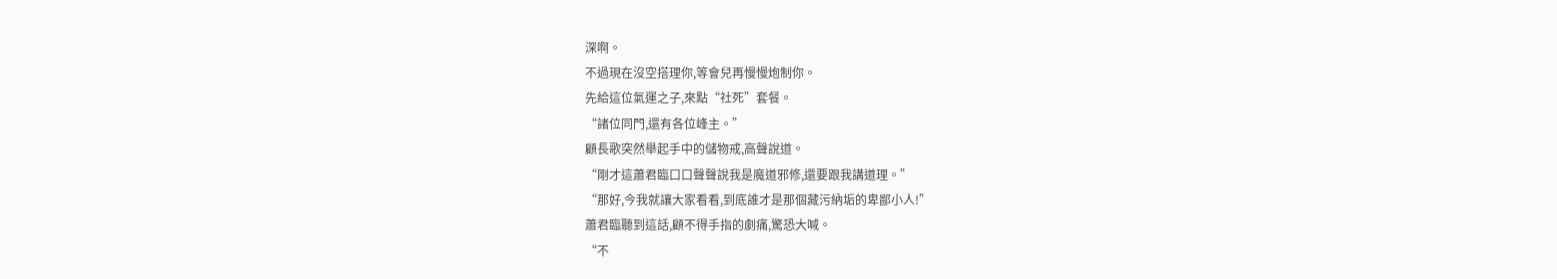深啊。
不過現在沒空搭理你,等會兒再慢慢炮制你。
先給這位氣運之子,來點“社死”套餐。
“諸位同門,還有各位峰主。”
顧長歌突然舉起手中的儲物戒,高聲說道。
“剛才這蕭君臨口口聲聲說我是魔道邪修,還要跟我講道理。”
“那好,今我就讓大家看看,到底誰才是那個藏污納垢的卑鄙小人!”
蕭君臨聽到這話,顧不得手指的劇痛,驚恐大喊。
“不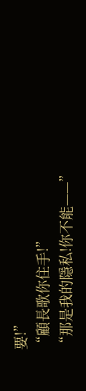要!”
“顧長歌你住手!”
“那是我的隱私!你不能——”